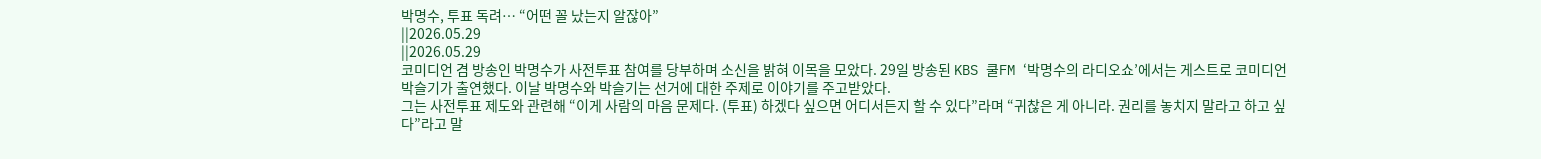박명수, 투표 독려… “어떤 꼴 났는지 알잖아”
||2026.05.29
||2026.05.29
코미디언 겸 방송인 박명수가 사전투표 참여를 당부하며 소신을 밝혀 이목을 모았다. 29일 방송된 KBS 쿨FM ‘박명수의 라디오쇼’에서는 게스트로 코미디언 박슬기가 출연했다. 이날 박명수와 박슬기는 선거에 대한 주제로 이야기를 주고받았다.
그는 사전투표 제도와 관련해 “이게 사람의 마음 문제다. (투표) 하겠다 싶으면 어디서든지 할 수 있다”라며 “귀찮은 게 아니라. 권리를 놓치지 말라고 하고 싶다”라고 말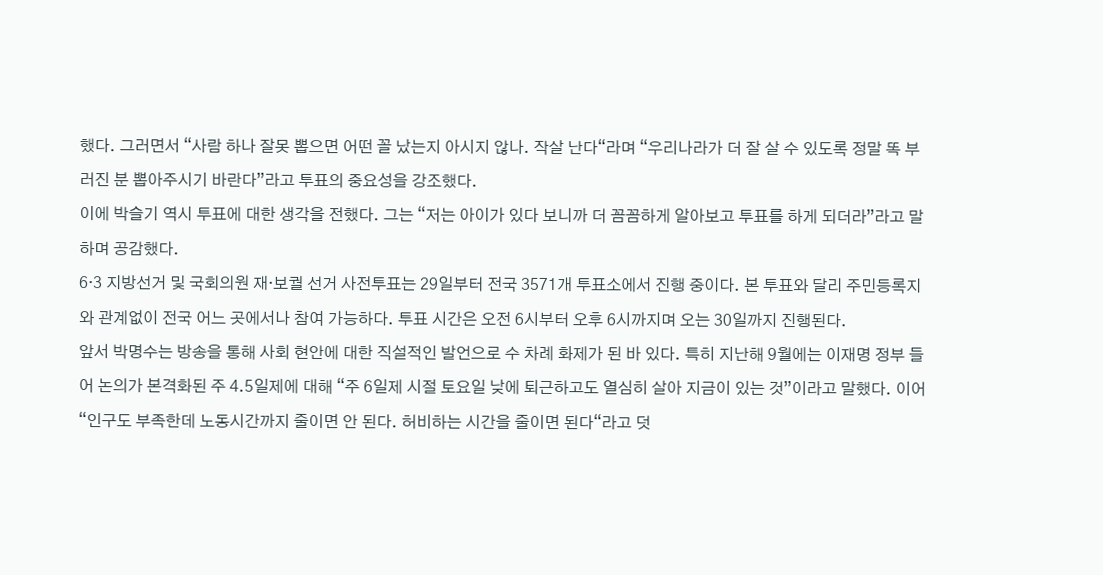했다. 그러면서 “사람 하나 잘못 뽑으면 어떤 꼴 났는지 아시지 않나. 작살 난다“라며 “우리나라가 더 잘 살 수 있도록 정말 똑 부러진 분 뽑아주시기 바란다”라고 투표의 중요성을 강조했다.
이에 박슬기 역시 투표에 대한 생각을 전했다. 그는 “저는 아이가 있다 보니까 더 꼼꼼하게 알아보고 투표를 하게 되더라”라고 말하며 공감했다.
6·3 지방선거 및 국회의원 재·보궐 선거 사전투표는 29일부터 전국 3571개 투표소에서 진행 중이다. 본 투표와 달리 주민등록지와 관계없이 전국 어느 곳에서나 참여 가능하다. 투표 시간은 오전 6시부터 오후 6시까지며 오는 30일까지 진행된다.
앞서 박명수는 방송을 통해 사회 현안에 대한 직설적인 발언으로 수 차례 화제가 된 바 있다. 특히 지난해 9월에는 이재명 정부 들어 논의가 본격화된 주 4.5일제에 대해 “주 6일제 시절 토요일 낮에 퇴근하고도 열심히 살아 지금이 있는 것”이라고 말했다. 이어 “인구도 부족한데 노동시간까지 줄이면 안 된다. 허비하는 시간을 줄이면 된다“라고 덧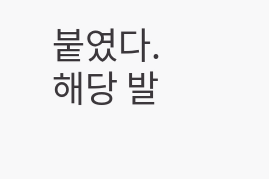붙였다.
해당 발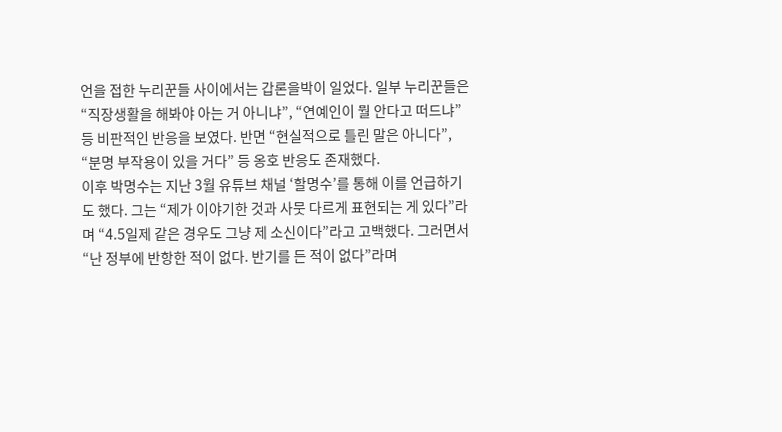언을 접한 누리꾼들 사이에서는 갑론을박이 일었다. 일부 누리꾼들은 “직장생활을 해봐야 아는 거 아니냐”, “연예인이 뭘 안다고 떠드냐” 등 비판적인 반응을 보였다. 반면 “현실적으로 틀린 말은 아니다”, “분명 부작용이 있을 거다” 등 옹호 반응도 존재했다.
이후 박명수는 지난 3월 유튜브 채널 ‘할명수’를 통해 이를 언급하기도 했다. 그는 “제가 이야기한 것과 사뭇 다르게 표현되는 게 있다”라며 “4.5일제 같은 경우도 그냥 제 소신이다”라고 고백했다. 그러면서 “난 정부에 반항한 적이 없다. 반기를 든 적이 없다”라며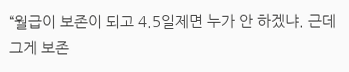“월급이 보존이 되고 4.5일제면 누가 안 하겠냐. 근데 그게 보존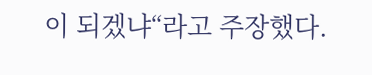이 되겠냐“라고 주장했다.